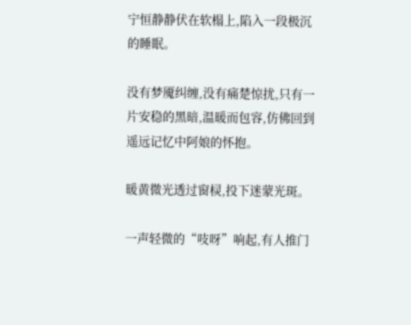宁恒静静伏在软榻上,陷入一段极沉的睡眠。

没有梦魇纠缠,没有痛楚惊扰,只有一片安稳的黑暗,温暖而包容,仿佛回到遥远记忆中阿娘的怀抱。

暖黄微光透过窗棂,投下迷蒙光斑。

一声轻微的“吱呀”响起,有人推门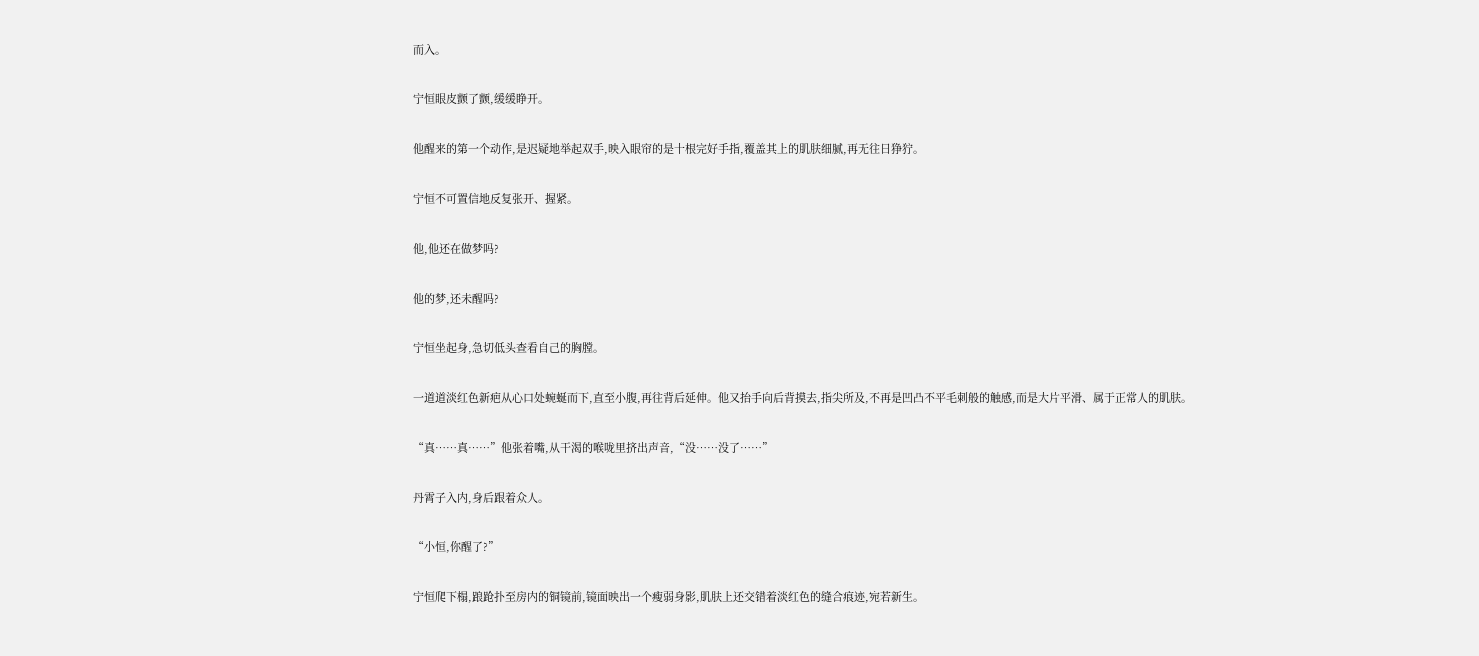而入。

宁恒眼皮颤了颤,缓缓睁开。

他醒来的第一个动作,是迟疑地举起双手,映入眼帘的是十根完好手指,覆盖其上的肌肤细腻,再无往日狰狞。

宁恒不可置信地反复张开、握紧。

他,他还在做梦吗?

他的梦,还未醒吗?

宁恒坐起身,急切低头查看自己的胸膛。

一道道淡红色新疤从心口处蜿蜒而下,直至小腹,再往背后延伸。他又抬手向后背摸去,指尖所及,不再是凹凸不平毛刺般的触感,而是大片平滑、属于正常人的肌肤。

“真……真……”他张着嘴,从干渴的喉咙里挤出声音,“没……没了……”

丹霄子入内,身后跟着众人。

“小恒,你醒了?”

宁恒爬下榻,踉跄扑至房内的铜镜前,镜面映出一个瘦弱身影,肌肤上还交错着淡红色的缝合痕迹,宛若新生。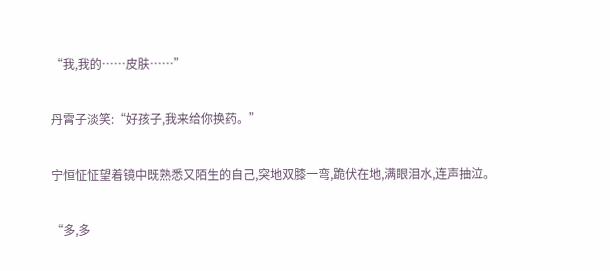“我,我的……皮肤……”

丹霄子淡笑:“好孩子,我来给你换药。”

宁恒怔怔望着镜中既熟悉又陌生的自己,突地双膝一弯,跪伏在地,满眼泪水,连声抽泣。

“多,多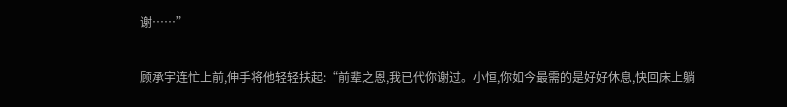谢……”

顾承宇连忙上前,伸手将他轻轻扶起:“前辈之恩,我已代你谢过。小恒,你如今最需的是好好休息,快回床上躺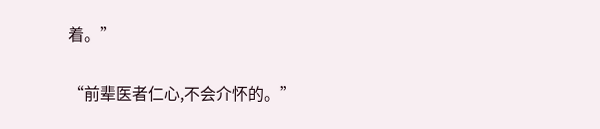着。”

“前辈医者仁心,不会介怀的。”